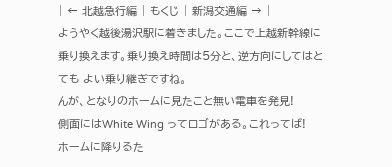| ← 北越急行編 | もくじ | 新潟交通編 → |
ようやく越後湯沢駅に着きました。ここで上越新幹線に乗り換えます。乗り換え時間は5分と、逆方向にしてはとても よい乗り継ぎですね。
んが、となりのホームに見たこと無い電車を発見!
側面にはWhite Wing ってロゴがある。これってば!
ホームに降りるた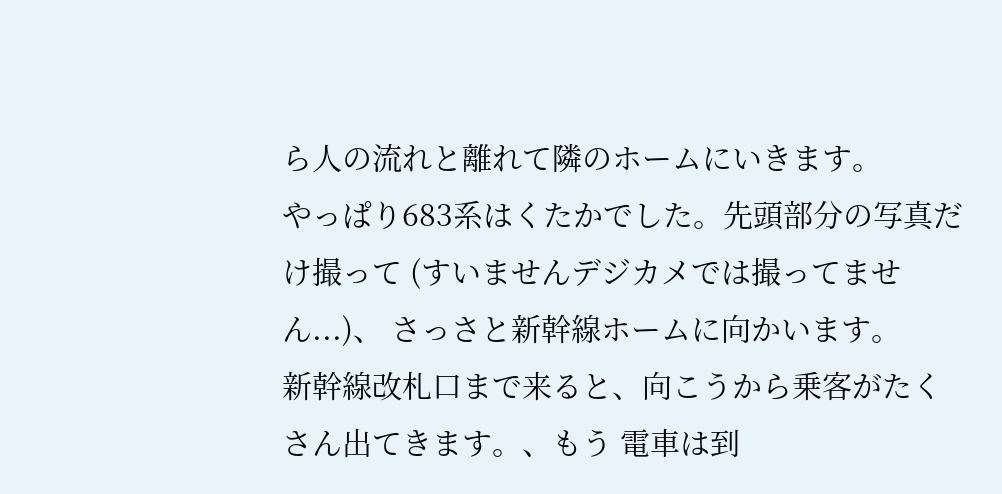ら人の流れと離れて隣のホームにいきます。
やっぱり683系はくたかでした。先頭部分の写真だけ撮って (すいませんデジカメでは撮ってません...)、 さっさと新幹線ホームに向かいます。
新幹線改札口まで来ると、向こうから乗客がたくさん出てきます。、もう 電車は到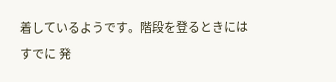着しているようです。階段を登るときにはすでに 発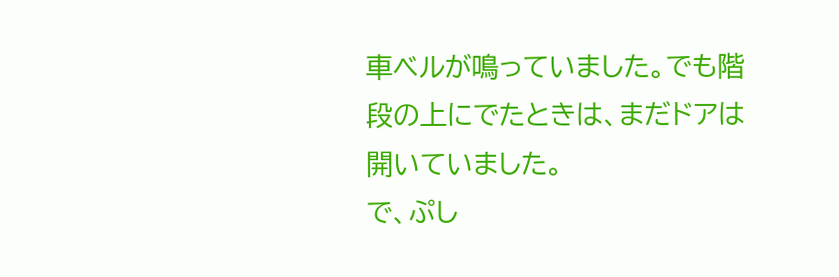車ベルが鳴っていました。でも階段の上にでたときは、まだドアは開いていました。
で、ぷし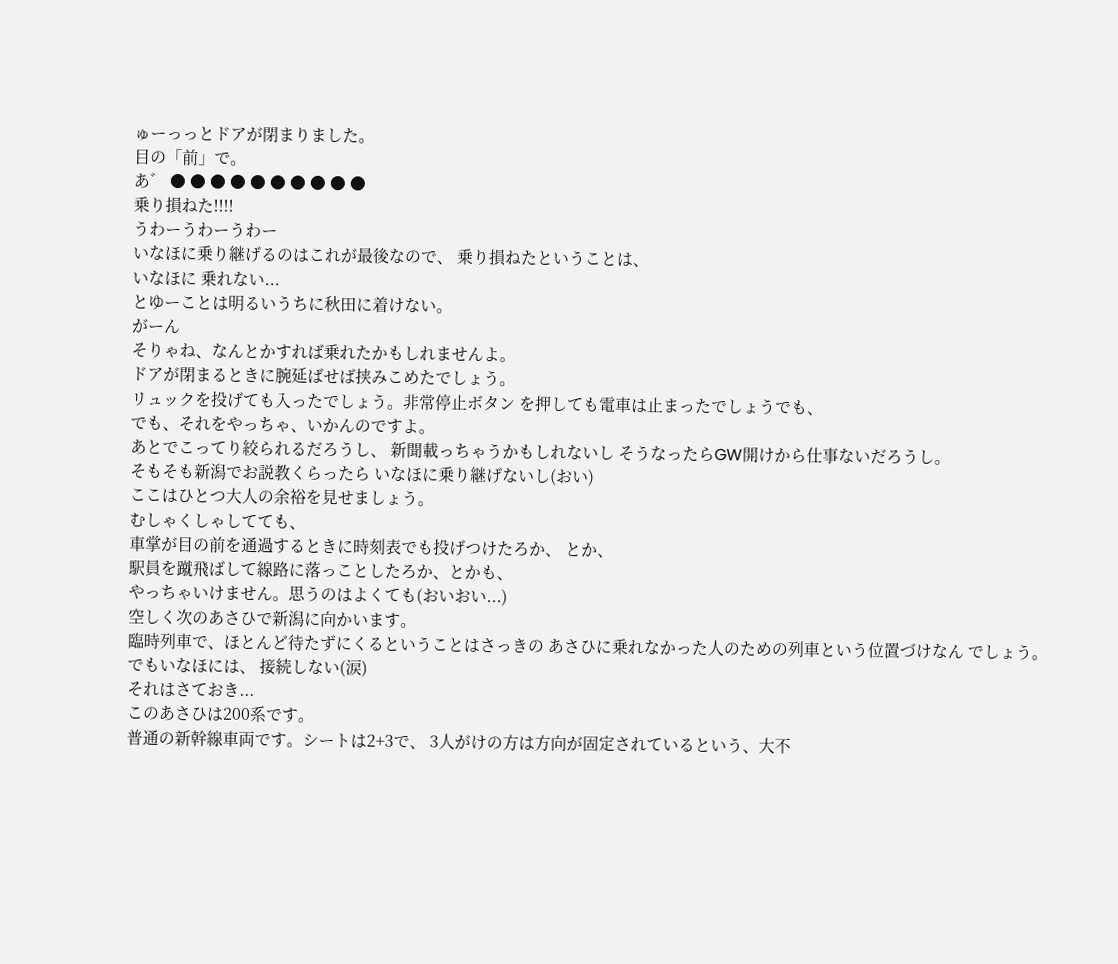ゅーっっとドアが閉まりました。
目の「前」で。
あ゛ ● ● ● ● ● ● ● ● ● ●
乗り損ねた!!!!
うわーうわーうわー
いなほに乗り継げるのはこれが最後なので、 乗り損ねたということは、
いなほに 乗れない...
とゆーことは明るいうちに秋田に着けない。
がーん
そりゃね、なんとかすれば乗れたかもしれませんよ。
ドアが閉まるときに腕延ばせば挟みこめたでしょう。
リュックを投げても入ったでしょう。非常停止ボタン を押しても電車は止まったでしょうでも、
でも、それをやっちゃ、いかんのですよ。
あとでこってり絞られるだろうし、 新聞載っちゃうかもしれないし そうなったらGW開けから仕事ないだろうし。
そもそも新潟でお説教くらったら いなほに乗り継げないし(おい)
ここはひとつ大人の余裕を見せましょう。
むしゃくしゃしてても、
車掌が目の前を通過するときに時刻表でも投げつけたろか、 とか、
駅員を蹴飛ばして線路に落っことしたろか、とかも、
やっちゃいけません。思うのはよくても(おいおい...)
空しく次のあさひで新潟に向かいます。
臨時列車で、ほとんど待たずにくるということはさっきの あさひに乗れなかった人のための列車という位置づけなん でしょう。
でもいなほには、 接続しない(涙)
それはさておき...
このあさひは200系です。
普通の新幹線車両です。シートは2+3で、 3人がけの方は方向が固定されているという、大不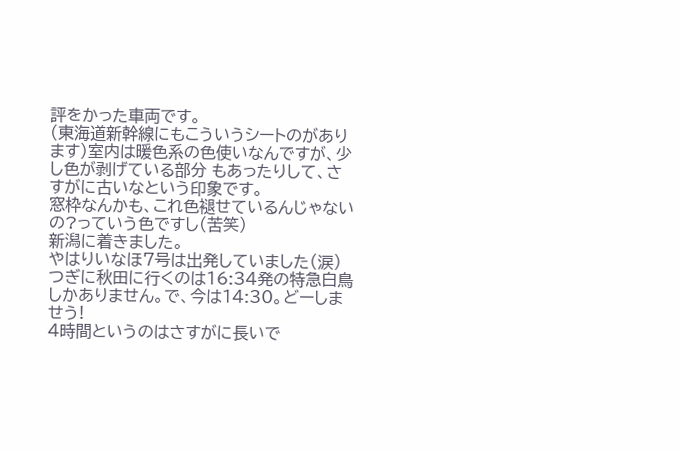評をかった車両です。
(東海道新幹線にもこういうシートのがあります)室内は暖色系の色使いなんですが、少し色が剥げている部分 もあったりして、さすがに古いなという印象です。
窓枠なんかも、これ色褪せているんじゃないの?っていう色ですし(苦笑)
新潟に着きました。
やはりいなほ7号は出発していました(涙)
つぎに秋田に行くのは16:34発の特急白鳥しかありません。で、今は14:30。どーしませう!
4時間というのはさすがに長いで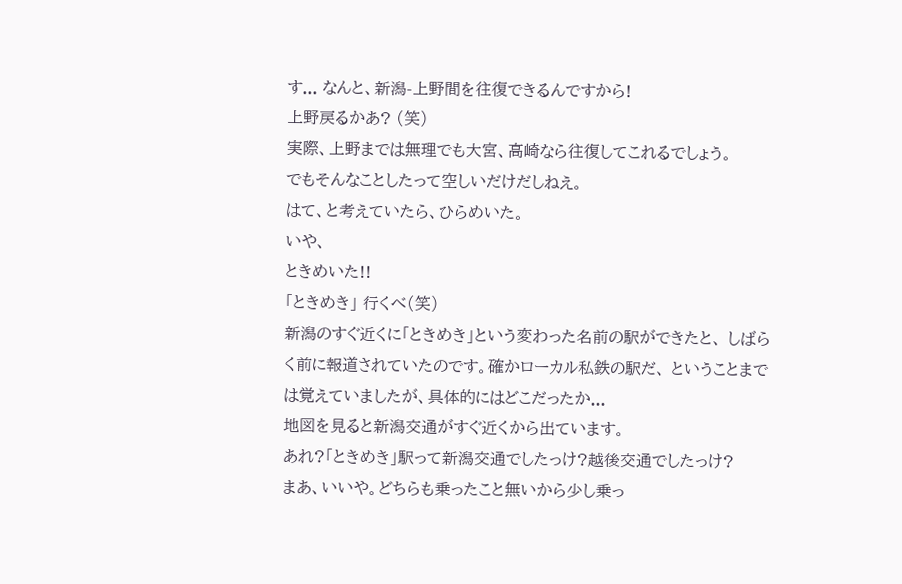す... なんと、新潟-上野間を往復できるんですから!
上野戻るかあ? (笑)
実際、上野までは無理でも大宮、高崎なら往復してこれるでしょう。
でもそんなことしたって空しいだけだしねえ。
はて、と考えていたら、ひらめいた。
いや、
ときめいた!!
「ときめき」 行くべ(笑)
新潟のすぐ近くに「ときめき」という変わった名前の駅ができたと、 しばらく前に報道されていたのです。確かローカル私鉄の駅だ、 ということまでは覚えていましたが、具体的にはどこだったか...
地図を見ると新潟交通がすぐ近くから出ています。
あれ?「ときめき」駅って新潟交通でしたっけ?越後交通でしたっけ?
まあ、いいや。どちらも乗ったこと無いから少し乗っ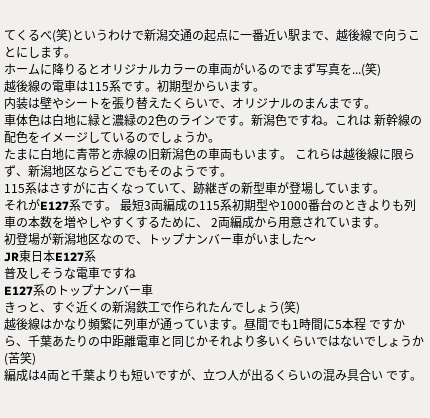てくるべ(笑)というわけで新潟交通の起点に一番近い駅まで、越後線で向うことにします。
ホームに降りるとオリジナルカラーの車両がいるのでまず写真を...(笑)
越後線の電車は115系です。初期型からいます。
内装は壁やシートを張り替えたくらいで、オリジナルのまんまです。
車体色は白地に緑と濃緑の2色のラインです。新潟色ですね。これは 新幹線の配色をイメージしているのでしょうか。
たまに白地に青帯と赤線の旧新潟色の車両もいます。 これらは越後線に限らず、新潟地区ならどこでもそのようです。
115系はさすがに古くなっていて、跡継ぎの新型車が登場しています。
それがE127系です。 最短3両編成の115系初期型や1000番台のときよりも列車の本数を増やしやすくするために、 2両編成から用意されています。
初登場が新潟地区なので、トップナンバー車がいました〜
JR東日本E127系
普及しそうな電車ですね
E127系のトップナンバー車
きっと、すぐ近くの新潟鉄工で作られたんでしょう(笑)
越後線はかなり頻繁に列車が通っています。昼間でも1時間に5本程 ですから、千葉あたりの中距離電車と同じかそれより多いくらいではないでしょうか(苦笑)
編成は4両と千葉よりも短いですが、立つ人が出るくらいの混み具合い です。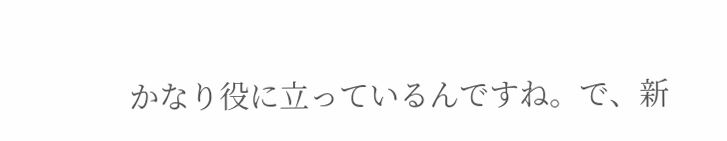かなり役に立っているんですね。で、新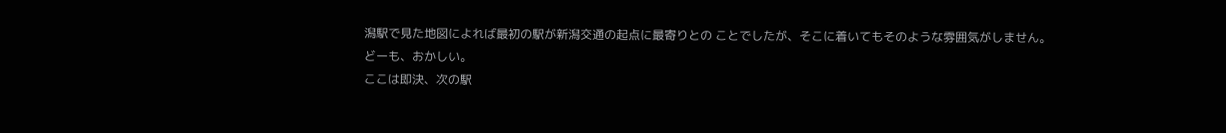潟駅で見た地図によれば最初の駅が新潟交通の起点に最寄りとの ことでしたが、そこに着いてもそのような雰囲気がしません。
どーも、おかしい。
ここは即決、次の駅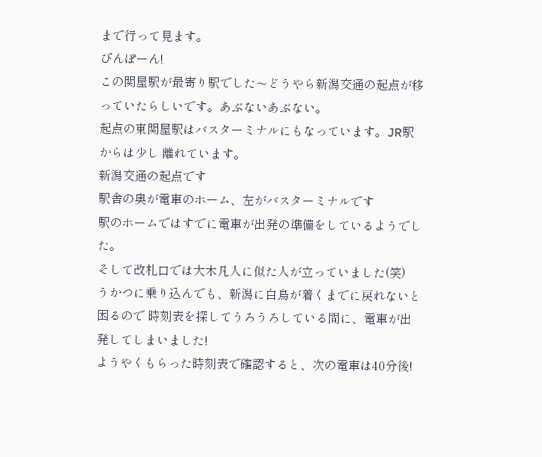まで行って見ます。
ぴんぽーん!
この関屋駅が最寄り駅でした〜どうやら新潟交通の起点が移っていたらしいです。あぶないあぶない。
起点の東関屋駅はバスターミナルにもなっています。JR駅からは少し 離れています。
新潟交通の起点です
駅舎の奥が電車のホーム、左がバスターミナルです
駅のホームではすでに電車が出発の準備をしているようでした。
そして改札口では大木凡人に似た人が立っていました(笑)
うかつに乗り込んでも、新潟に白鳥が着くまでに戻れないと困るので 時刻表を探してうろうろしている間に、電車が出発してしまいました!
ようやくもらった時刻表で確認すると、次の電車は40分後!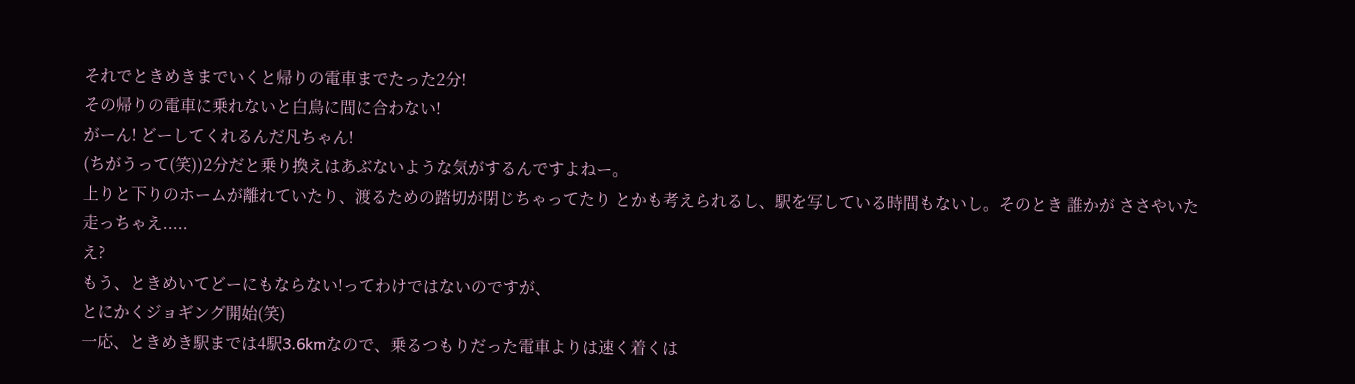それでときめきまでいくと帰りの電車までたった2分!
その帰りの電車に乗れないと白鳥に間に合わない!
がーん! どーしてくれるんだ凡ちゃん!
(ちがうって(笑))2分だと乗り換えはあぶないような気がするんですよねー。
上りと下りのホームが離れていたり、渡るための踏切が閉じちゃってたり とかも考えられるし、駅を写している時間もないし。そのとき 誰かが ささやいた
走っちゃえ.....
え?
もう、ときめいてどーにもならない!ってわけではないのですが、
とにかくジョギング開始(笑)
一応、ときめき駅までは4駅3.6kmなので、乗るつもりだった電車よりは速く着くは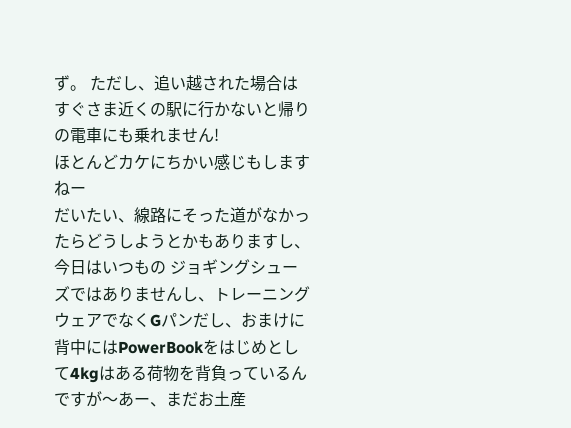ず。 ただし、追い越された場合はすぐさま近くの駅に行かないと帰りの電車にも乗れません!
ほとんどカケにちかい感じもしますねー
だいたい、線路にそった道がなかったらどうしようとかもありますし、今日はいつもの ジョギングシューズではありませんし、トレーニングウェアでなくGパンだし、おまけに 背中にはPowerBookをはじめとして4kgはある荷物を背負っているんですが〜あー、まだお土産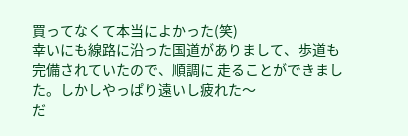買ってなくて本当によかった(笑)
幸いにも線路に沿った国道がありまして、歩道も完備されていたので、順調に 走ることができました。しかしやっぱり遠いし疲れた〜
だ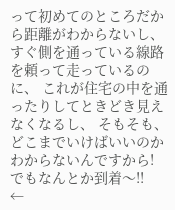って初めてのところだから距離がわからないし、 すぐ側を通っている線路を頼って走っているのに、 これが住宅の中を通ったりしてときどき見えなくなるし、 そもそも、どこまでいけばいいのかわからないんですから!
でもなんとか到着〜!!
←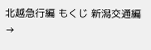北越急行編 もくじ 新潟交通編 →